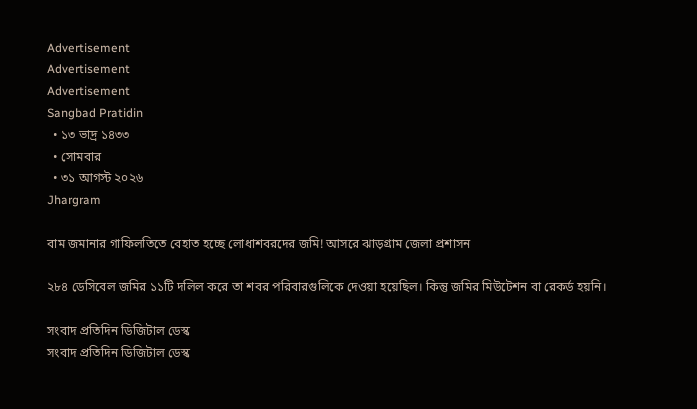Advertisement
Advertisement
Advertisement
Sangbad Pratidin
  • ১৩ ভাদ্র ১৪৩৩
  • সোমবার
  • ৩১ আগস্ট ২০২৬
Jhargram

বাম জমানার গাফিলতিতে বেহাত হচ্ছে লোধাশবরদের জমি! আসরে ঝাড়গ্রাম জেলা প্রশাসন

২৮৪ ডেসিবেল জমির ১১টি দলিল করে তা শবর পরিবারগুলিকে দেওয়া হয়েছিল। কিন্তু জমির মিউটেশন বা রেকর্ড হয়নি।

সংবাদ প্রতিদিন ডিজিটাল ডেস্ক
সংবাদ প্রতিদিন ডিজিটাল ডেস্ক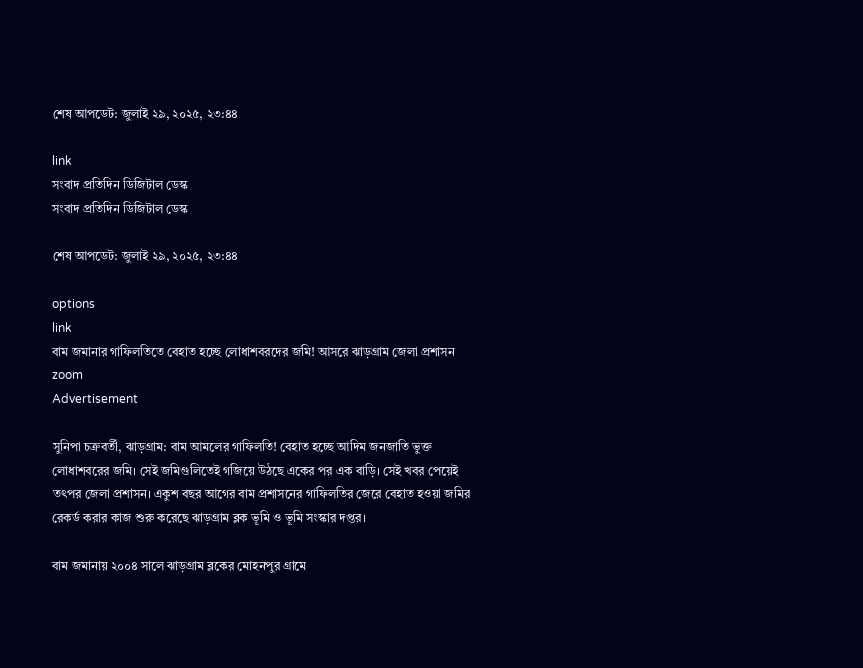শেষ আপডেট: জুলাই ২৯, ২০২৫, ২৩:৪৪

link
সংবাদ প্রতিদিন ডিজিটাল ডেস্ক
সংবাদ প্রতিদিন ডিজিটাল ডেস্ক

শেষ আপডেট: জুলাই ২৯, ২০২৫, ২৩:৪৪

options
link
বাম জমানার গাফিলতিতে বেহাত হচ্ছে লোধাশবরদের জমি! আসরে ঝাড়গ্রাম জেলা প্রশাসন zoom
Advertisement

সুনিপা চক্রবর্তী, ঝাড়গ্রাম: বাম আমলের গাফিলতি! বেহাত হচ্ছে আদিম জনজাতি ভুক্ত লোধাশবরের জমি। সেই জমিগুলিতেই গজিয়ে উঠছে একের পর এক বাড়ি। সেই খবর পেয়েই তৎপর জেলা প্রশাসন। একুশ বছর আগের বাম প্রশাসনের গাফিলতির জেরে বেহাত হওয়া জমির রেকর্ড করার কাজ শুরু করেছে ঝাড়গ্রাম ব্লক ভূমি ও ভূমি সংস্কার দপ্তর।

বাম জমানায় ২০০৪ সালে ঝাড়গ্রাম ব্লকের মোহনপুর গ্রামে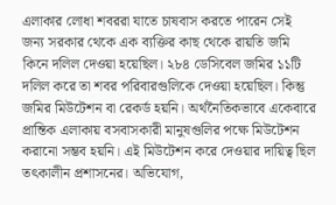এলাকার লোধা শবররা যাতে চাষবাস করতে পারেন সেই জন্য সরকার থেকে এক ব্যক্তির কাছ থেকে রায়তি জমি কিনে দলিল দেওয়া হয়েছিল। ২৮৪ ডেসিবেল জমির ১১টি দলিল করে তা শবর পরিবারগুলিকে দেওয়া হয়েছিল। কিন্তু জমির মিউটেশন বা রেকর্ড হয়নি। অর্থনৈতিকভাবে একেবারে প্রান্তিক এলাকায় বসবাসকারী মানুষগুলির পক্ষে মিউটেশন করানো সম্ভব হয়নি। এই মিউটেশন করে দেওয়ার দায়িত্ব ছিল তৎকালীন প্রশাসনের। অভিযোগ,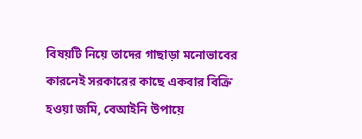বিষয়টি নিয়ে তাদের গাছাড়া মনোভাবের কারনেই সরকারের কাছে একবার বিক্রি হওয়া জমি, বেআইনি উপায়ে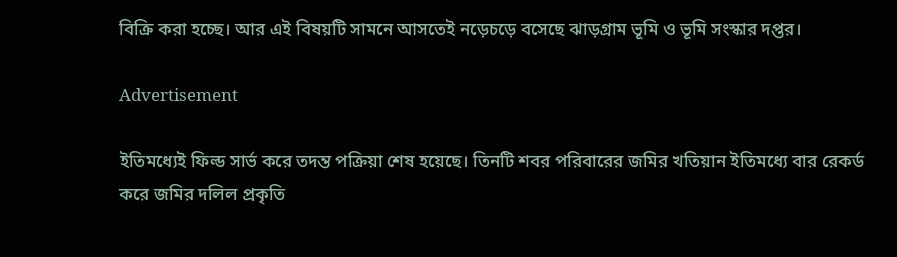বিক্রি করা হচ্ছে। আর এই বিষয়টি সামনে আসতেই নড়েচড়ে বসেছে ঝাড়গ্রাম ভূমি ও ভূমি সংস্কার দপ্তর।

Advertisement

ইতিমধ্যেই ফিল্ড সার্ভ করে তদন্ত পক্রিয়া শেষ হয়েছে। তিনটি শবর পরিবারের জমির খতিয়ান ইতিমধ্যে বার রেকর্ড করে জমির দলিল প্রকৃতি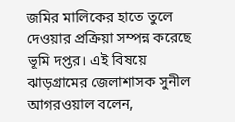জমির মালিকের হাতে তুলে দেওয়ার প্রক্রিয়া সম্পন্ন করেছে ভূমি দপ্তর। এই বিষয়ে ঝাড়গ্রামের জেলাশাসক সুনীল আগরওয়াল বলেন,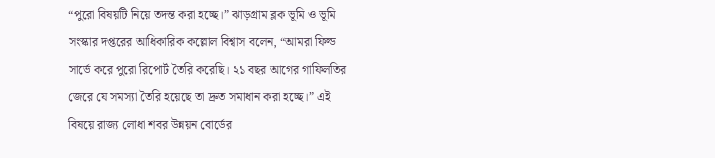“পুরো বিষয়টি নিয়ে তদন্ত করা হচ্ছে।” ঝাড়গ্রাম ব্লক ভূমি ও ভূমি সংস্কার দপ্তরের আধিকারিক কল্লোল বিশ্বাস বলেন, “আমরা ফিল্ড সার্ভে করে পুরো রিপোর্ট তৈরি করেছি। ২১ বছর আগের গাফিলতির জেরে যে সমস্যা তৈরি হয়েছে তা দ্রুত সমাধান করা হচ্ছে।” এই বিষয়ে রাজ্য লোধা শবর উন্নয়ন বোর্ডের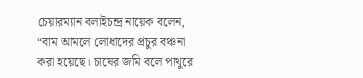চেয়ারম্যান বলাইচন্দ্র নায়েক বলেন, “বাম আমলে লোধাদের প্রচুর বঞ্চনা করা হয়েছে। চাষের জমি বলে পাথুরে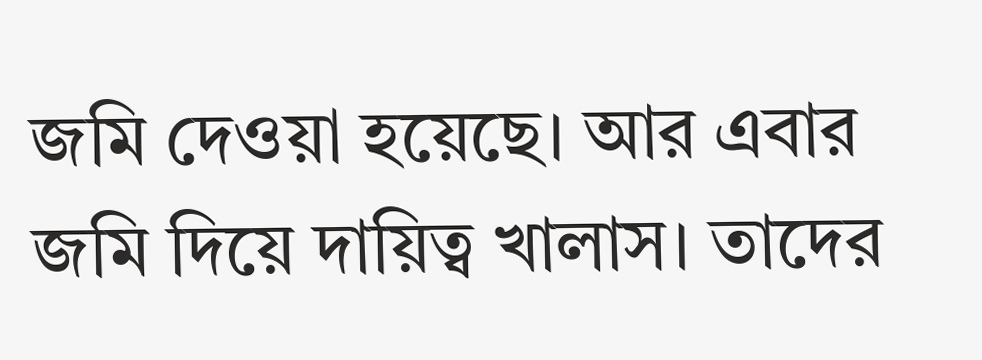জমি দেওয়া হয়েছে। আর এবার জমি দিয়ে দায়িত্ব খালাস। তাদের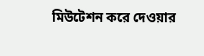মিউটেশন করে দেওয়ার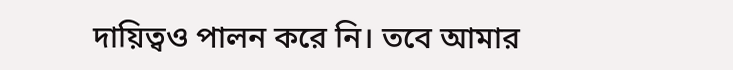দায়িত্বও পালন করে নি। তবে আমার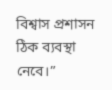বিশ্বাস প্রশাসন ঠিক ব্যবস্থা নেবে।”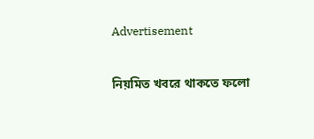Advertisement

নিয়মিত খবরে থাকতে ফলো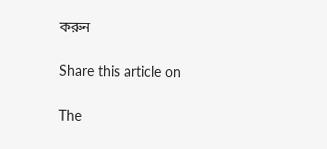করুন

Share this article on

The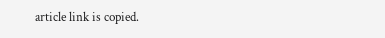article link is copied.